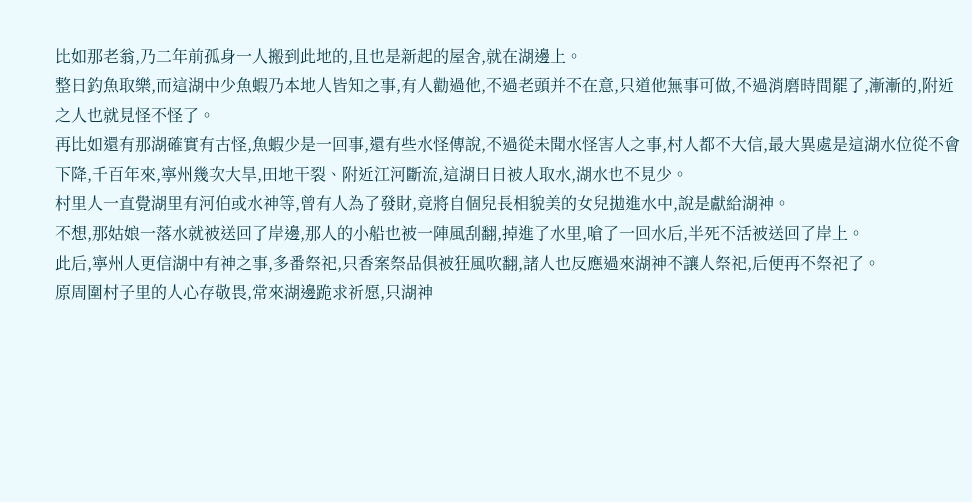比如那老翁,乃二年前孤身一人搬到此地的,且也是新起的屋舍,就在湖邊上。
整日釣魚取樂,而這湖中少魚蝦乃本地人皆知之事,有人勸過他,不過老頭并不在意,只道他無事可做,不過消磨時間罷了,漸漸的,附近之人也就見怪不怪了。
再比如還有那湖確實有古怪,魚蝦少是一回事,還有些水怪傳說,不過從未聞水怪害人之事,村人都不大信,最大異處是這湖水位從不會下降,千百年來,寧州幾次大旱,田地干裂、附近江河斷流,這湖日日被人取水,湖水也不見少。
村里人一直覺湖里有河伯或水神等,曾有人為了發財,竟將自個兒長相貌美的女兒拋進水中,說是獻給湖神。
不想,那姑娘一落水就被送回了岸邊,那人的小船也被一陣風刮翻,掉進了水里,嗆了一回水后,半死不活被送回了岸上。
此后,寧州人更信湖中有神之事,多番祭祀,只香案祭品俱被狂風吹翻,諸人也反應過來湖神不讓人祭祀,后便再不祭祀了。
原周圍村子里的人心存敬畏,常來湖邊跪求祈愿,只湖神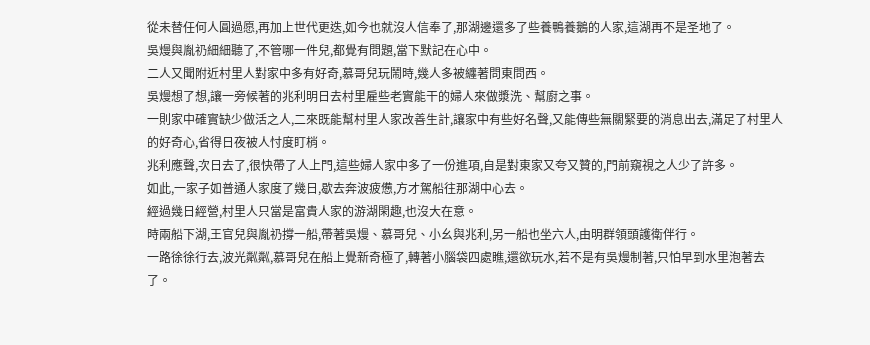從未替任何人圓過愿,再加上世代更迭,如今也就沒人信奉了,那湖邊還多了些養鴨養鵝的人家,這湖再不是圣地了。
吳熳與胤礽細細聽了,不管哪一件兒,都覺有問題,當下默記在心中。
二人又聞附近村里人對家中多有好奇,慕哥兒玩鬧時,幾人多被纏著問東問西。
吳熳想了想,讓一旁候著的兆利明日去村里雇些老實能干的婦人來做漿洗、幫廚之事。
一則家中確實缺少做活之人,二來既能幫村里人家改善生計,讓家中有些好名聲,又能傳些無關緊要的消息出去,滿足了村里人的好奇心,省得日夜被人忖度盯梢。
兆利應聲,次日去了,很快帶了人上門,這些婦人家中多了一份進項,自是對東家又夸又贊的,門前窺視之人少了許多。
如此,一家子如普通人家度了幾日,歇去奔波疲憊,方才駕船往那湖中心去。
經過幾日經營,村里人只當是富貴人家的游湖閑趣,也沒大在意。
時兩船下湖,王官兒與胤礽撐一船,帶著吳熳、慕哥兒、小幺與兆利,另一船也坐六人,由明群領頭護衛伴行。
一路徐徐行去,波光粼粼,慕哥兒在船上覺新奇極了,轉著小腦袋四處瞧,還欲玩水,若不是有吳熳制著,只怕早到水里泡著去了。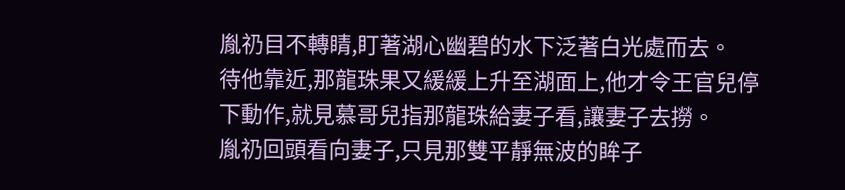胤礽目不轉睛,盯著湖心幽碧的水下泛著白光處而去。
待他靠近,那龍珠果又緩緩上升至湖面上,他才令王官兒停下動作,就見慕哥兒指那龍珠給妻子看,讓妻子去撈。
胤礽回頭看向妻子,只見那雙平靜無波的眸子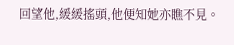回望他,緩緩搖頭,他便知她亦瞧不見。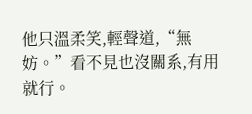他只溫柔笑,輕聲道,“無妨。”看不見也沒關系,有用就行。